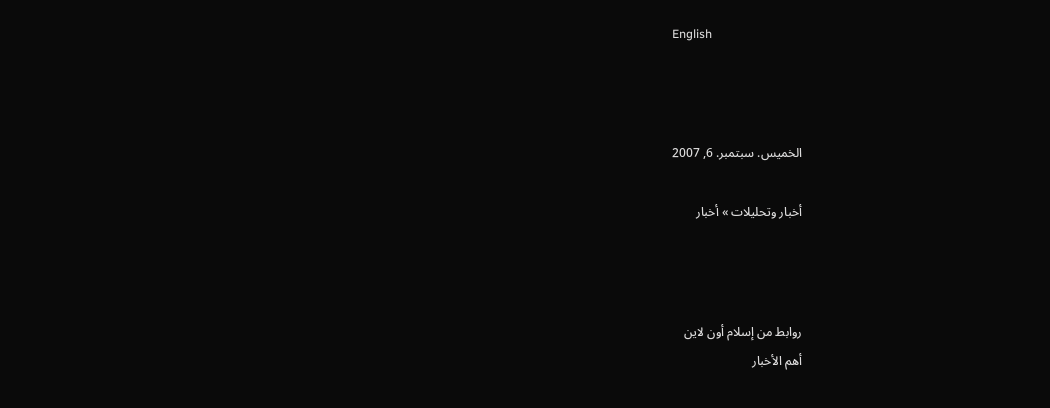English



الخميس. سبتمبر. 6, 2007

أخبار وتحليلات » أخبار



روابط من إسلام أون لاين
أهم الأخبار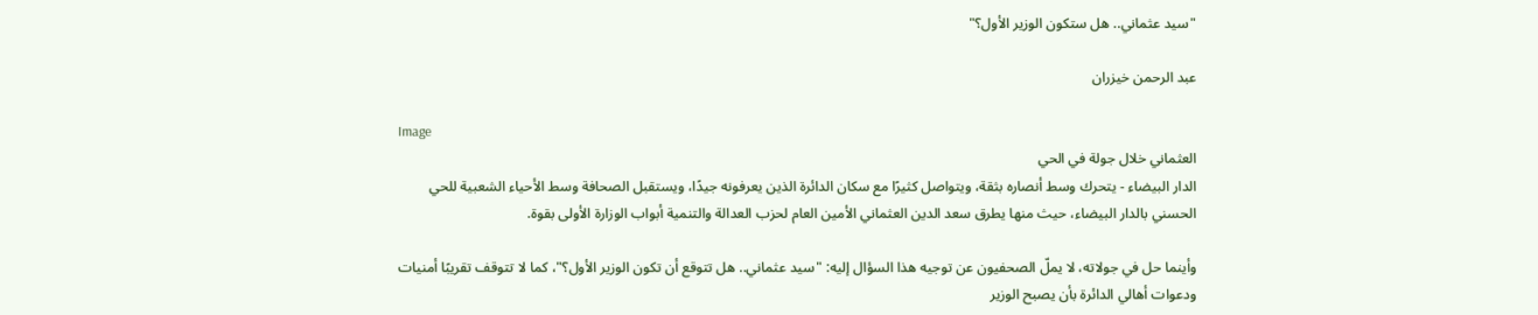"سيد عثماني.. هل ستكون الوزير الأول؟"

عبد الرحمن خيزران

Image
العثماني خلال جولة في الحي
الدار البيضاء - يتحرك وسط أنصاره بثقة، ويتواصل كثيرًا مع سكان الدائرة الذين يعرفونه جيدًا، ويستقبل الصحافة وسط الأحياء الشعبية للحي الحسني بالدار البيضاء، حيث منها يطرق سعد الدين العثماني الأمين العام لحزب العدالة والتنمية أبواب الوزارة الأولى بقوة.

وأينما حل في جولاته، لا يملّ الصحفيون عن توجيه هذا السؤال إليه: "سيد عثماني.. هل تتوقع أن تكون الوزير الأول؟"، كما لا تتوقف تقريبًا أمنيات ودعوات أهالي الدائرة بأن يصبح الوزير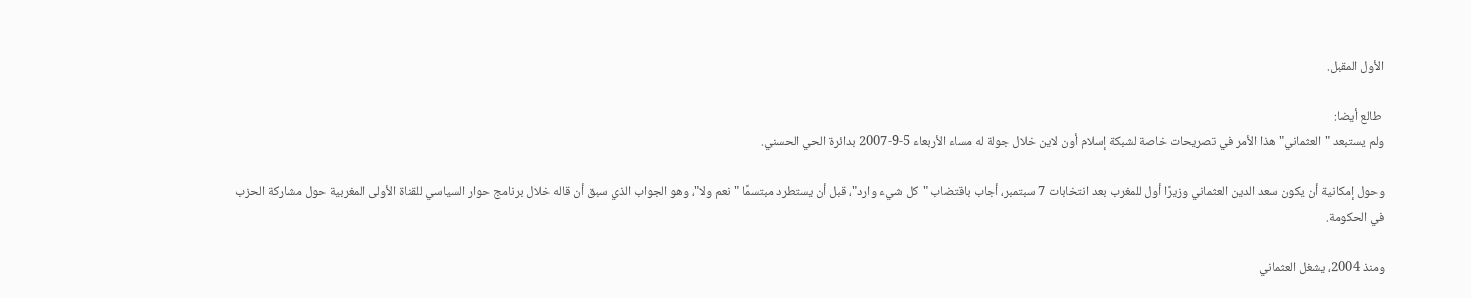الأول المقبل.

 طالع أيضا:
ولم يستبعد "العثماني" هذا الأمر في تصريحات خاصة لشبكة إسلام أون لاين خلال جولة له مساء الأربعاء 5-9-2007 بدائرة الحي الحسني.

وحول إمكانية أن يكون سعد الدين العثماني وزيرًا أول للمغرب بعد انتخابات 7 سبتمبر، أجاب باقتضاب "كل شيء وارد"، قبل أن يستطرد مبتسمًا "نعم ولا"، وهو الجواب الذي سبق أن قاله خلال برنامج حوار السياسي للقناة الأولى المغربية حول مشاركة الحزب في الحكومة.

ومنذ 2004، يشغل العثماني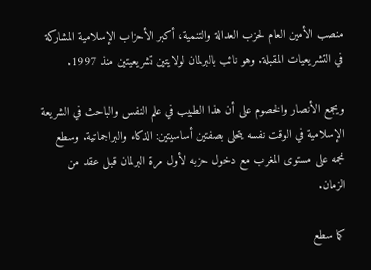منصب الأمين العام لحزب العدالة والتنمية، أكبر الأحزاب الإسلامية المشاركة في التشريعيات المقبلة. وهو نائب بالبرلمان لولايتين تشريعيتين منذ 1997.

ويجمع الأنصار والخصوم على أن هذا الطبيب في علم النفس والباحث في الشريعة الإسلامية في الوقت نفسه يتحلى بصفتين أساسيتين: الذكاء والبراجماتية. وسطع نجمه على مستوى المغرب مع دخول حزبه لأول مرة البرلمان قبل عقد من الزمان.

كما سطع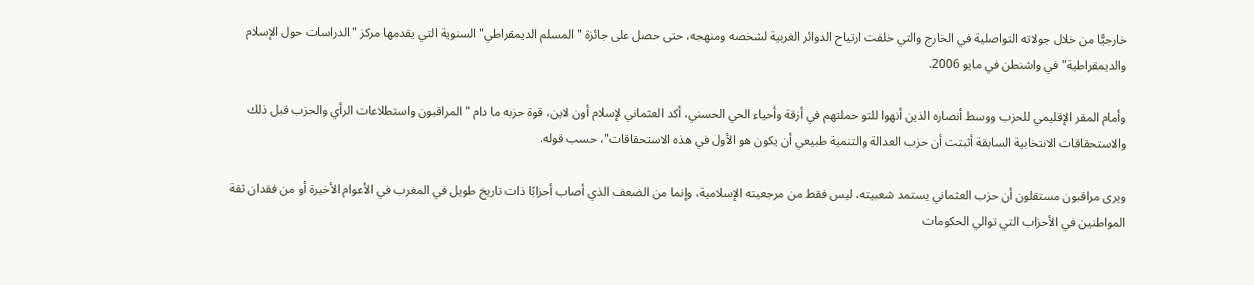خارجيًّا من خلال جولاته التواصلية في الخارج والتي خلفت ارتياح الدوائر الغربية لشخصه ومنهجه، حتى حصل على جائزة "المسلم الديمقراطي" السنوية التي يقدمها مركز "الدراسات حول الإسلام والديمقراطية" في واشنطن في مايو 2006.

وأمام المقر الإقليمي للحزب ووسط أنصاره الذين أنهوا للتو حملتهم في أزقة وأحياء الحي الحسني، أكد العثماني لإسلام أون لاين، قوة حزبه ما دام "المراقبون واستطلاعات الرأي والحزب قبل ذلك والاستحقاقات الانتخابية السابقة أثبتت أن حزب العدالة والتنمية طبيعي أن يكون هو الأول في هذه الاستحقاقات"، حسب قوله.

ويرى مراقبون مستقلون أن حزب العثماني يستمد شعبيته، ليس فقط من مرجعيته الإسلامية، وإنما من الضعف الذي أصاب أحزابًا ذات تاريخ طويل في المغرب في الأعوام الأخيرة أو من فقدان ثقة المواطنين في الأحزاب التي توالي الحكومات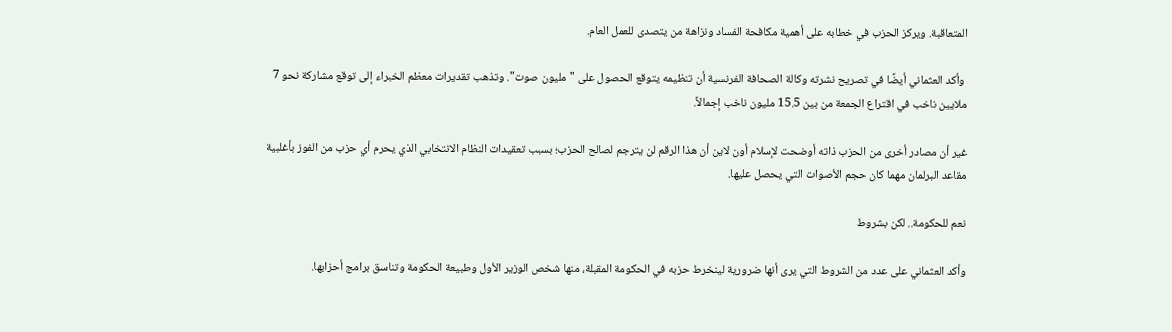المتعاقبة. ويركز الحزب في خطابه على أهمية مكافحة الفساد ونزاهة من يتصدى للعمل العام.

 وأكد العثماني أيضًا في تصريح نشرته وكالة الصحافة الفرنسية أن تنظيمه يتوقع الحصول على "مليون صوت". وتذهب تقديرات معظم الخبراء إلى توقع مشاركة نحو 7 ملايين ناخب في اقتراع الجمعة من بين 15.5 مليون ناخب إجمالاً.

غير أن مصادر أخرى من الحزب ذاته أوضحت لإسلام أون لاين أن هذا الرقم لن يترجم لصالح الحزب؛ بسبب تعقيدات النظام الانتخابي الذي يحرم أي حزب من الفوز بأغلبية مقاعد البرلمان مهما كان حجم الأصوات التي يحصل عليها.

نعم للحكومة.. لكن بشروط

وأكد العثماني على عدد من الشروط التي يرى أنها ضرورية لينخرط حزبه في الحكومة المقبلة، منها شخص الوزير الأول وطبيعة الحكومة وتناسق برامج أحزابها.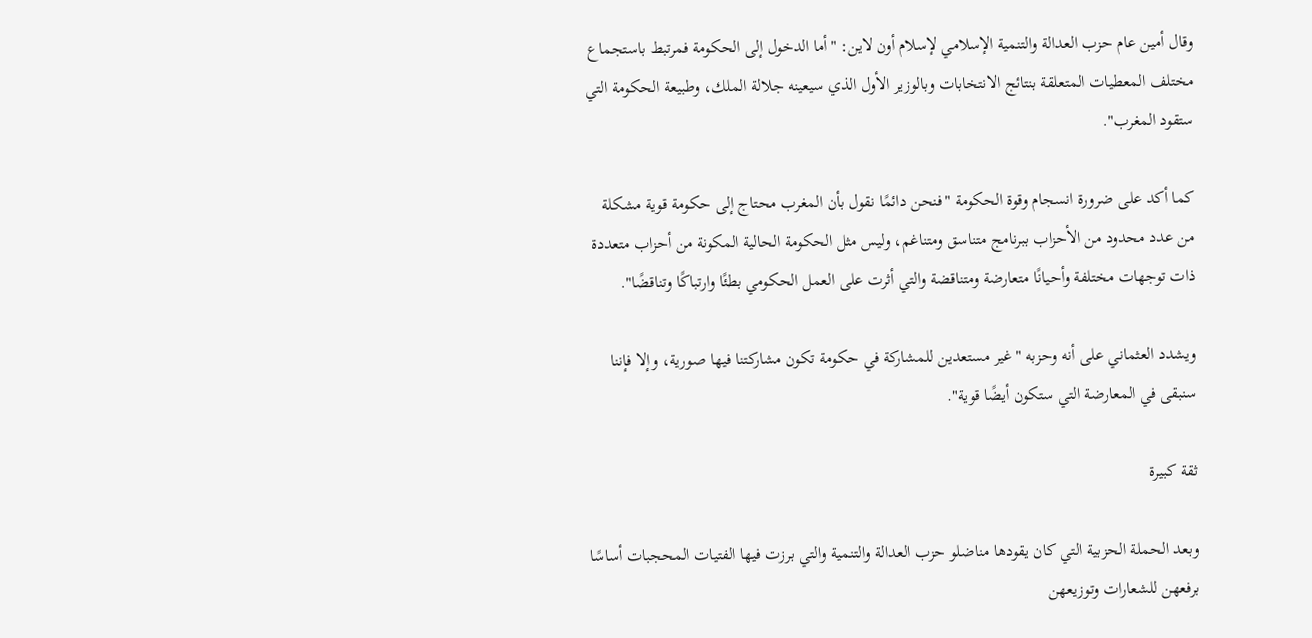وقال أمين عام حزب العدالة والتنمية الإسلامي لإسلام أون لاين: "أما الدخول إلى الحكومة فمرتبط باستجماع مختلف المعطيات المتعلقة بنتائج الانتخابات وبالوزير الأول الذي سيعينه جلالة الملك، وطبيعة الحكومة التي ستقود المغرب".

كما أكد على ضرورة انسجام وقوة الحكومة "فنحن دائمًا نقول بأن المغرب محتاج إلى حكومة قوية مشكلة من عدد محدود من الأحزاب ببرنامج متناسق ومتناغم، وليس مثل الحكومة الحالية المكونة من أحزاب متعددة ذات توجهات مختلفة وأحيانًا متعارضة ومتناقضة والتي أثرت على العمل الحكومي بطئًا وارتباكًا وتناقضًا".

ويشدد العثماني على أنه وحزبه "غير مستعدين للمشاركة في حكومة تكون مشاركتنا فيها صورية، وإلا فإننا سنبقى في المعارضة التي ستكون أيضًا قوية".

ثقة كبيرة

وبعد الحملة الحزبية التي كان يقودها مناضلو حزب العدالة والتنمية والتي برزت فيها الفتيات المحجبات أساسًا برفعهن للشعارات وتوزيعهن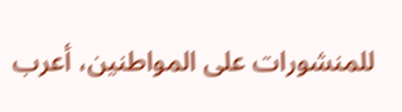للمنشورات على المواطنين، أعرب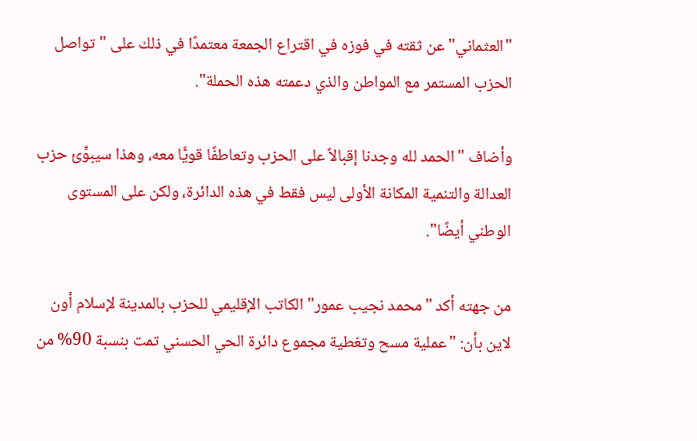"العثماني" عن ثقته في فوزه في اقتراع الجمعة معتمدًا في ذلك على "تواصل الحزب المستمر مع المواطن والذي دعمته هذه الحملة".

وأضاف "الحمد لله وجدنا إقبالاً على الحزب وتعاطفًا قويًّا معه، وهذا سيبوِّئ حزب العدالة والتنمية المكانة الأولى ليس فقط في هذه الدائرة، ولكن على المستوى الوطني أيضًا".

من جهته أكد "محمد نجيب عمور" الكاتب الإقليمي للحزب بالمدينة لإسلام أون لاين بأن: "عملية مسح وتغطية مجموع دائرة الحي الحسني تمت بنسبة 90% من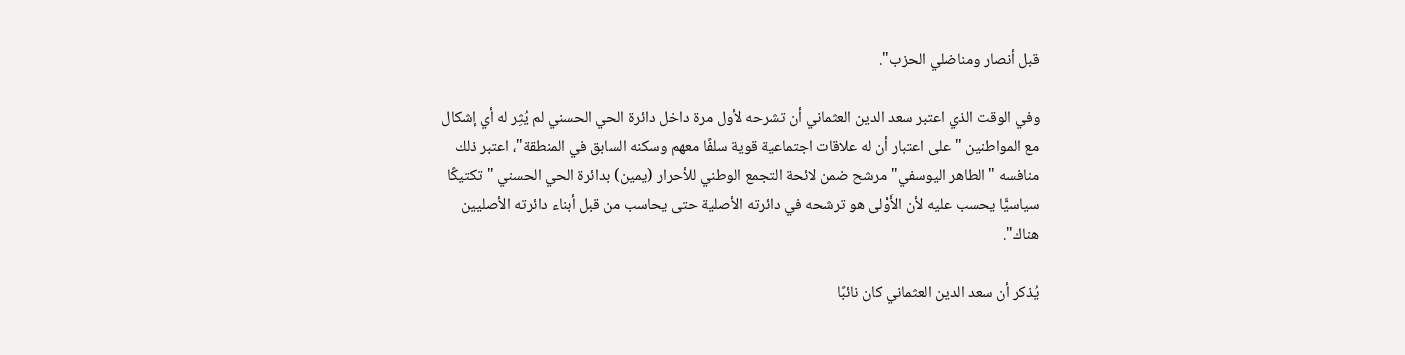قبل أنصار ومناضلي الحزب".

وفي الوقت الذي اعتبر سعد الدين العثماني أن تشرحه لأول مرة داخل دائرة الحي الحسني لم يُثِر له أي إشكال مع المواطنين "على اعتبار أن له علاقات اجتماعية قوية سلفًا معهم وسكنه السابق في المنطقة"، اعتبر ذلك منافسه "الطاهر اليوسفي" مرشح ضمن لائحة التجمع الوطني للأحرار (يمين) بدائرة الحي الحسني "تكتيكًا سياسيًّا يحسب عليه لأن الأَوْلى هو ترشحه في دائرته الأصلية حتى يحاسب من قبل أبناء دائرته الأصليين هناك".

يُذكر أن سعد الدين العثماني كان نائبًا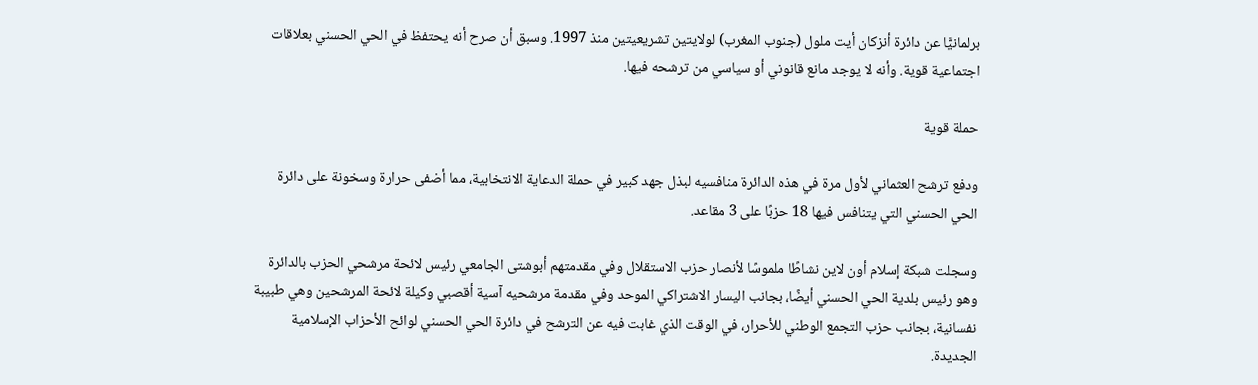برلمانيًّا عن دائرة أنزكان أيت ملول (جنوب المغرب) لولايتين تشريعيتين منذ 1997. وسبق أن صرح أنه يحتفظ في الحي الحسني بعلاقات اجتماعية قوية. وأنه لا يوجد مانع قانوني أو سياسي من ترشحه فيها.

حملة قوية

ودفع ترشح العثماني لأول مرة في هذه الدائرة منافسيه لبذل جهد كبير في حملة الدعاية الانتخابية، مما أضفى حرارة وسخونة على دائرة الحي الحسني التي يتنافس فيها 18 حزبًا على 3 مقاعد.

وسجلت شبكة إسلام أون لاين نشاطًا ملموسًا لأنصار حزب الاستقلال وفي مقدمتهم أبوشتى الجامعي رئيس لائحة مرشحي الحزب بالدائرة وهو رئيس بلدية الحي الحسني أيضًا، بجانب اليسار الاشتراكي الموحد وفي مقدمة مرشحيه آسية أقصبي وكيلة لائحة المرشحين وهي طبيبة نفسانية، بجانب حزب التجمع الوطني للأحرار، في الوقت الذي غابت فيه عن الترشح في دائرة الحي الحسني لوائح الأحزاب الإسلامية الجديدة.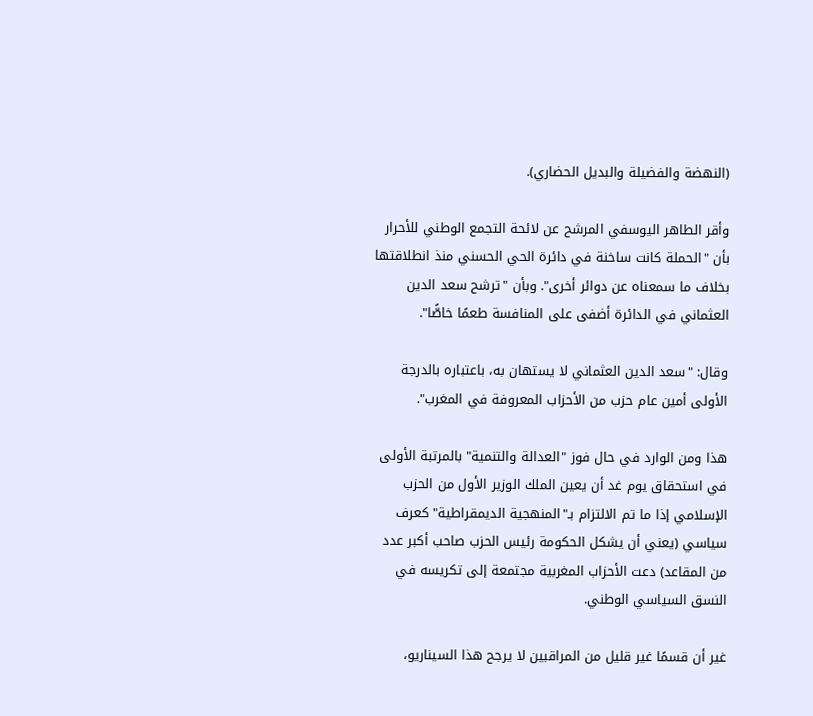(النهضة والفضيلة والبديل الحضاري).

وأقر الطاهر اليوسفي المرشح عن لائحة التجمع الوطني للأحرار بأن "الحملة كانت ساخنة في دائرة الحي الحسني منذ انطلاقتها بخلاف ما سمعناه عن دوائر أخرى". وبأن "ترشح سعد الدين العثماني في الدائرة أضفى على المنافسة طعمًا خاصًّا".

وقال: "سعد الدين العثماني لا يستهان به، باعتباره بالدرجة الأولى أمين عام حزب من الأحزاب المعروفة في المغرب".

هذا ومن الوارد في حال فوز "العدالة والتنمية" بالمرتبة الأولى في استحقاق يوم غد أن يعين الملك الوزير الأول من الحزب الإسلامي إذا ما تم الالتزام بـ"المنهجية الديمقراطية" كعرف سياسي (يعني أن يشكل الحكومة رئيس الحزب صاحب أكبر عدد من المقاعد) دعت الأحزاب المغربية مجتمعة إلى تكريسه في النسق السياسي الوطني.

غير أن قسمًا غير قليل من المراقبين لا يرجح هذا السيناريو،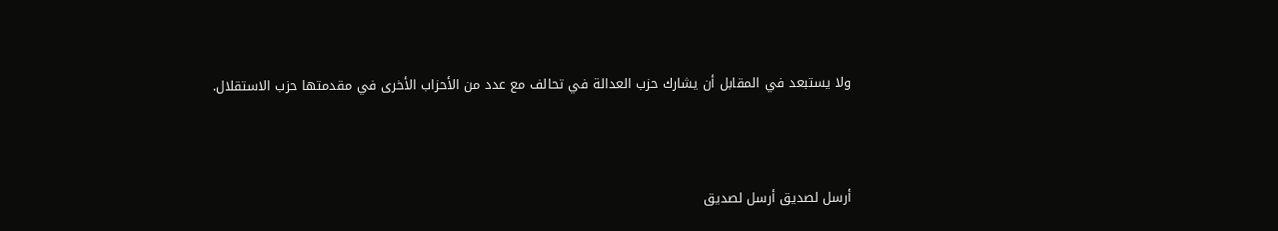ولا يستبعد في المقابل أن يشارك حزب العدالة في تحالف مع عدد من الأحزاب الأخرى في مقدمتها حزب الاستقلال.



أرسل لصديق أرسل لصديق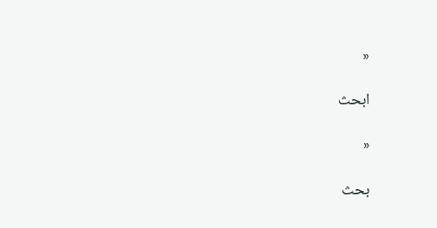«

ابحث

«

بحث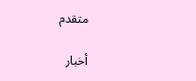متقدم

أخبار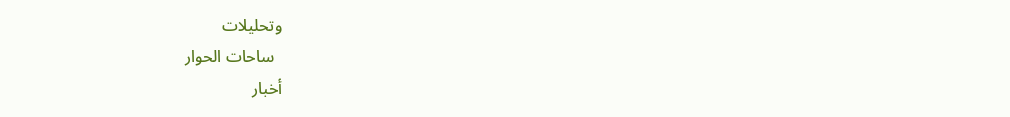وتحليلات
  ساحات الحوار
أخبار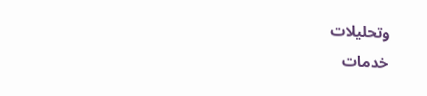وتحليلات
خدمات